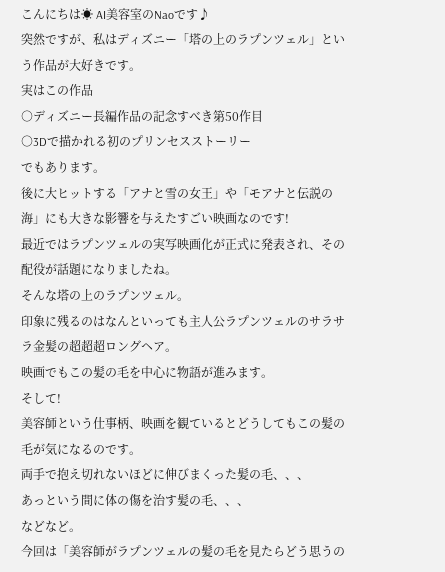こんにちは☀ AI美容室のNaoです♪
突然ですが、私はディズニー「塔の上のラプンツェル」という作品が大好きです。
実はこの作品
○ディズニー長編作品の記念すべき第50作目
○3Dで描かれる初のプリンセスストーリー
でもあります。
後に大ヒットする「アナと雪の女王」や「モアナと伝説の海」にも大きな影響を与えたすごい映画なのです!
最近ではラプンツェルの実写映画化が正式に発表され、その配役が話題になりましたね。
そんな塔の上のラプンツェル。
印象に残るのはなんといっても主人公ラプンツェルのサラサラ金髪の超超超ロングヘア。
映画でもこの髪の毛を中心に物語が進みます。
そして!
美容師という仕事柄、映画を観ているとどうしてもこの髪の毛が気になるのです。
両手で抱え切れないほどに伸びまくった髪の毛、、、
あっという間に体の傷を治す髪の毛、、、
などなど。
今回は「美容師がラプンツェルの髪の毛を見たらどう思うの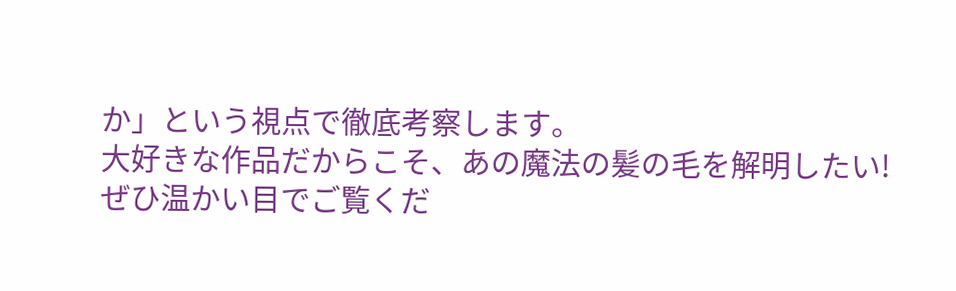か」という視点で徹底考察します。
大好きな作品だからこそ、あの魔法の髪の毛を解明したい!
ぜひ温かい目でご覧くだ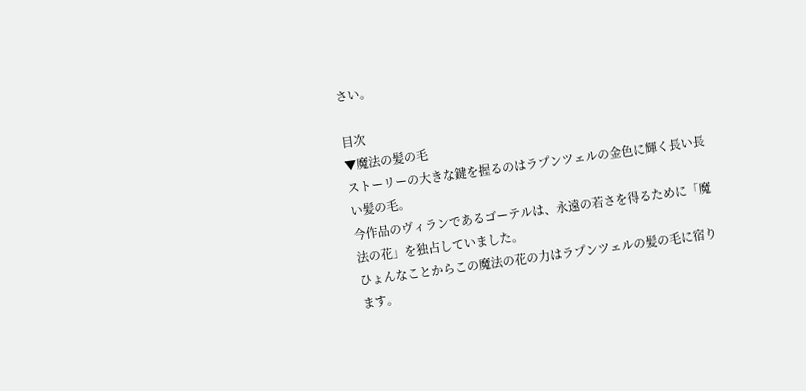さい。

目次
▼魔法の髪の毛
ストーリーの大きな鍵を握るのはラプンツェルの金色に輝く長い長い髪の毛。
今作品のヴィランであるゴーテルは、永遠の若さを得るために「魔法の花」を独占していました。
ひょんなことからこの魔法の花の力はラプンツェルの髪の毛に宿ります。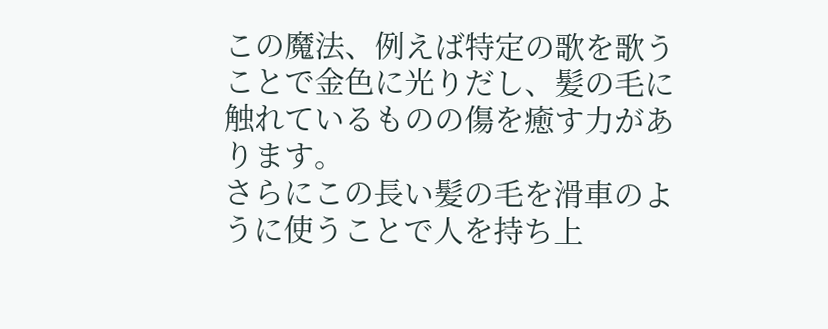この魔法、例えば特定の歌を歌うことで金色に光りだし、髪の毛に触れているものの傷を癒す力があります。
さらにこの長い髪の毛を滑車のように使うことで人を持ち上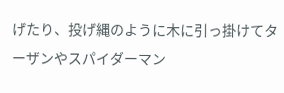げたり、投げ縄のように木に引っ掛けてターザンやスパイダーマン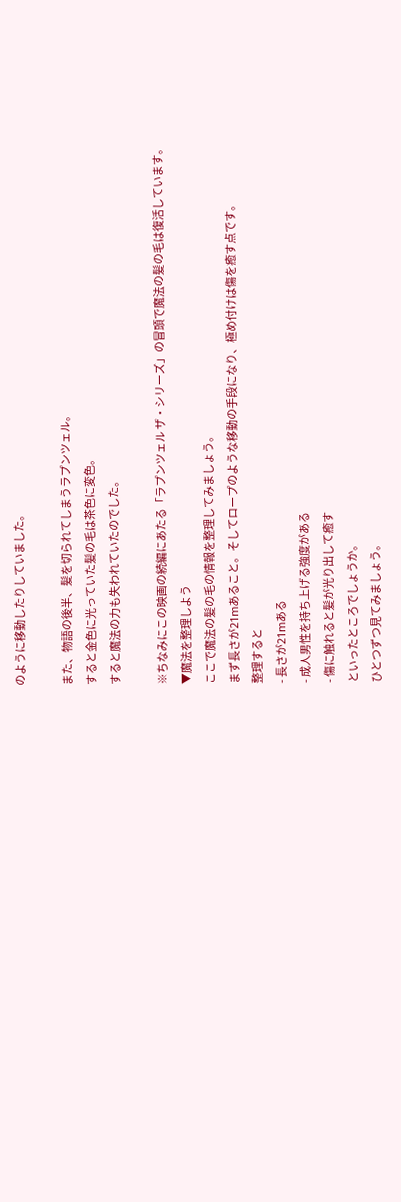のように移動したりしていました。

また、物語の後半、髪を切られてしまうラプンツェル。
すると金色に光っていた髪の毛は茶色に変色。
すると魔法の力も失われていたのでした。

※ちなみにこの映画の続編にあたる「ラプンツェル ザ・シリーズ」の冒頭で魔法の髪の毛は復活しています。
▼魔法を整理しよう
ここで魔法の髪の毛の情報を整理してみましょう。
まず長さが21mあること。そしてロープのような移動の手段になり、極め付けは傷を癒す点です。
整理すると
- 長さが21mある
- 成人男性を持ち上げる強度がある
- 傷に触れると髪が光り出して癒す
といったところでしょうか。
ひとつずつ見てみましょう。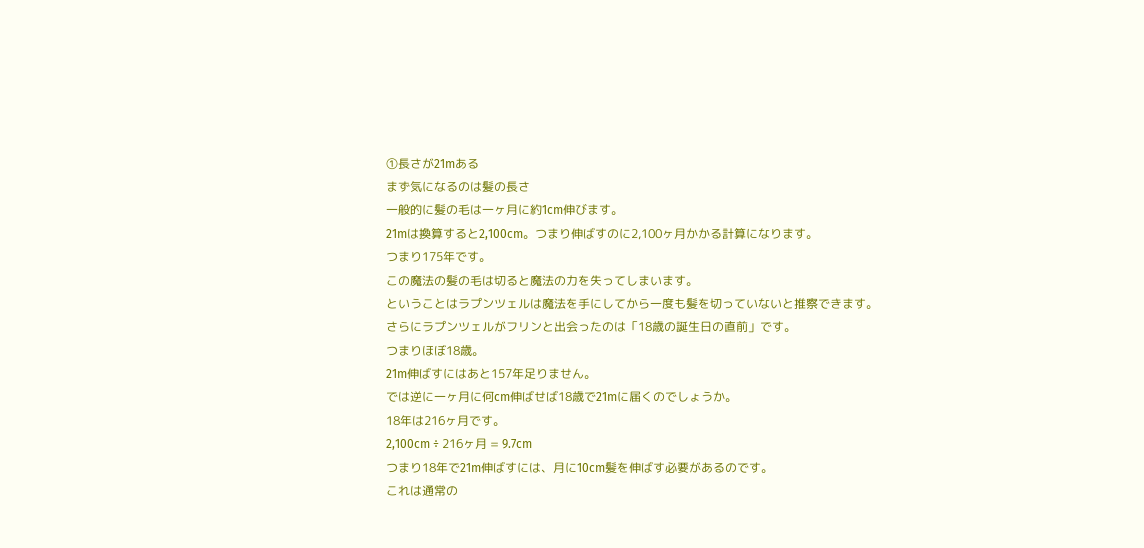①長さが21mある
まず気になるのは髪の長さ
一般的に髪の毛は一ヶ月に約1cm伸びます。
21mは換算すると2,100cm。つまり伸ばすのに2,100ヶ月かかる計算になります。
つまり175年です。
この魔法の髪の毛は切ると魔法の力を失ってしまいます。
ということはラプンツェルは魔法を手にしてから一度も髪を切っていないと推察できます。
さらにラプンツェルがフリンと出会ったのは「18歳の誕生日の直前」です。
つまりほぼ18歳。
21m伸ばすにはあと157年足りません。
では逆に一ヶ月に何cm伸ばせば18歳で21mに届くのでしょうか。
18年は216ヶ月です。
2,100cm ÷ 216ヶ月 = 9.7cm
つまり18年で21m伸ばすには、月に10cm髪を伸ばす必要があるのです。
これは通常の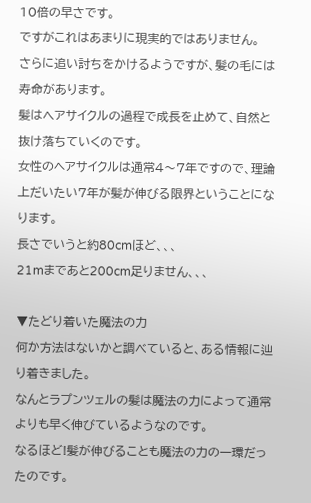10倍の早さです。
ですがこれはあまりに現実的ではありません。
さらに追い討ちをかけるようですが、髪の毛には寿命があります。
髪はへアサイクルの過程で成長を止めて、自然と抜け落ちていくのです。
女性のヘアサイクルは通常4〜7年ですので、理論上だいたい7年が髪が伸びる限界ということになります。
長さでいうと約80cmほど、、、
21mまであと200cm足りません、、、

▼たどり着いた魔法の力
何か方法はないかと調べていると、ある情報に辿り着きました。
なんとラプンツェルの髪は魔法の力によって通常よりも早く伸びているようなのです。
なるほど!髪が伸びることも魔法の力の一環だったのです。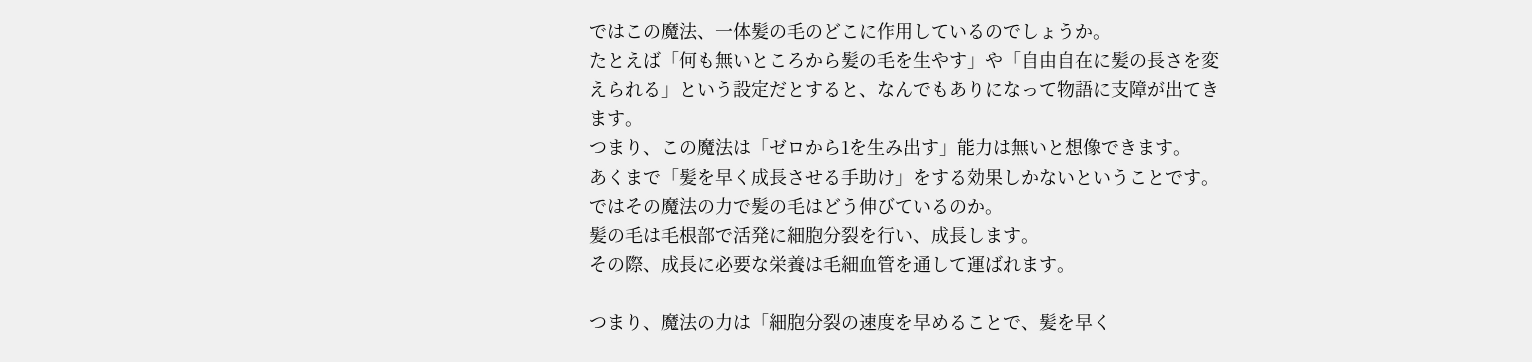ではこの魔法、一体髪の毛のどこに作用しているのでしょうか。
たとえば「何も無いところから髪の毛を生やす」や「自由自在に髪の長さを変えられる」という設定だとすると、なんでもありになって物語に支障が出てきます。
つまり、この魔法は「ゼロから1を生み出す」能力は無いと想像できます。
あくまで「髪を早く成長させる手助け」をする効果しかないということです。
ではその魔法の力で髪の毛はどう伸びているのか。
髪の毛は毛根部で活発に細胞分裂を行い、成長します。
その際、成長に必要な栄養は毛細血管を通して運ばれます。

つまり、魔法の力は「細胞分裂の速度を早めることで、髪を早く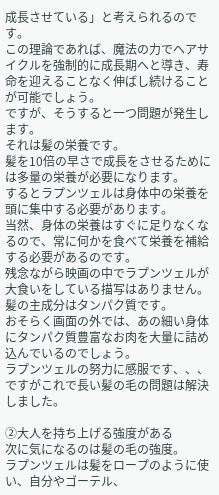成長させている」と考えられるのです。
この理論であれば、魔法の力でヘアサイクルを強制的に成長期へと導き、寿命を迎えることなく伸ばし続けることが可能でしょう。
ですが、そうすると一つ問題が発生します。
それは髪の栄養です。
髪を10倍の早さで成長をさせるためには多量の栄養が必要になります。
するとラプンツェルは身体中の栄養を頭に集中する必要があります。
当然、身体の栄養はすぐに足りなくなるので、常に何かを食べて栄養を補給する必要があるのです。
残念ながら映画の中でラプンツェルが大食いをしている描写はありません。
髪の主成分はタンパク質です。
おそらく画面の外では、あの細い身体にタンパク質豊富なお肉を大量に詰め込んでいるのでしょう。
ラプンツェルの努力に感服です、、、
ですがこれで長い髪の毛の問題は解決しました。

②大人を持ち上げる強度がある
次に気になるのは髪の毛の強度。
ラプンツェルは髪をロープのように使い、自分やゴーテル、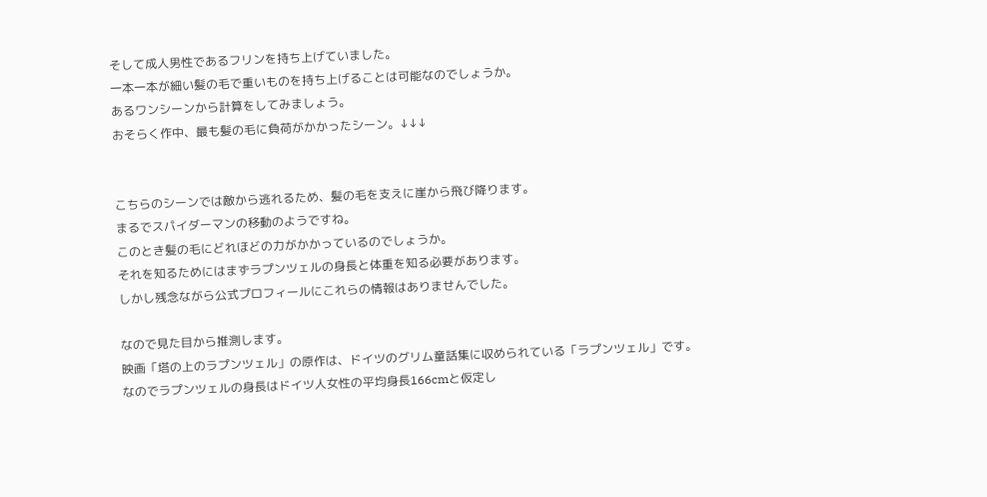そして成人男性であるフリンを持ち上げていました。
一本一本が細い髪の毛で重いものを持ち上げることは可能なのでしょうか。
あるワンシーンから計算をしてみましょう。
おそらく作中、最も髪の毛に負荷がかかったシーン。↓↓↓


こちらのシーンでは敵から逃れるため、髪の毛を支えに崖から飛び降ります。
まるでスパイダーマンの移動のようですね。
このとき髪の毛にどれほどの力がかかっているのでしょうか。
それを知るためにはまずラプンツェルの身長と体重を知る必要があります。
しかし残念ながら公式プロフィールにこれらの情報はありませんでした。

なので見た目から推測します。
映画「塔の上のラプンツェル」の原作は、ドイツのグリム童話集に収められている「ラプンツェル」です。
なのでラプンツェルの身長はドイツ人女性の平均身長166cmと仮定し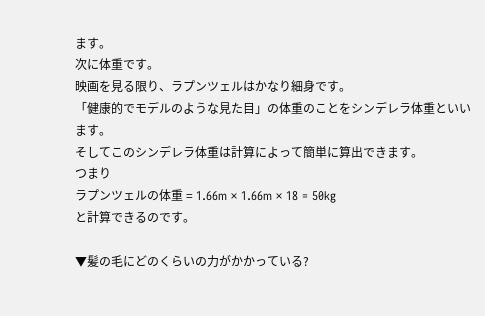ます。
次に体重です。
映画を見る限り、ラプンツェルはかなり細身です。
「健康的でモデルのような見た目」の体重のことをシンデレラ体重といいます。
そしてこのシンデレラ体重は計算によって簡単に算出できます。
つまり
ラプンツェルの体重 = 1.66m × 1.66m × 18 = 50kg
と計算できるのです。

▼髪の毛にどのくらいの力がかかっている?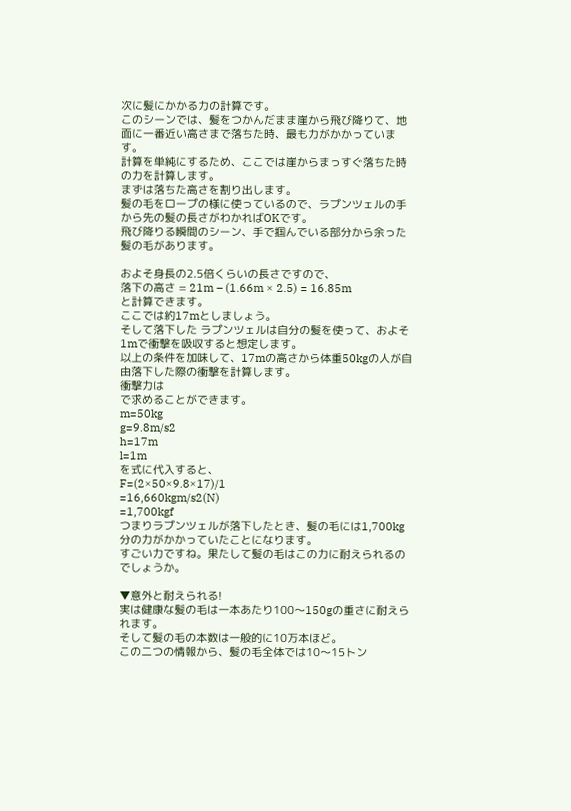次に髪にかかる力の計算です。
このシーンでは、髪をつかんだまま崖から飛び降りて、地面に一番近い高さまで落ちた時、最も力がかかっています。
計算を単純にするため、ここでは崖からまっすぐ落ちた時の力を計算します。
まずは落ちた高さを割り出します。
髪の毛をロープの様に使っているので、ラプンツェルの手から先の髪の長さがわかればOKです。
飛び降りる瞬間のシーン、手で掴んでいる部分から余った髪の毛があります。

およそ身長の2.5倍くらいの長さですので、
落下の高さ = 21m – (1.66m × 2.5) = 16.85m
と計算できます。
ここでは約17mとしましょう。
そして落下した ラプンツェルは自分の髪を使って、およそ1mで衝撃を吸収すると想定します。
以上の条件を加味して、17mの高さから体重50kgの人が自由落下した際の衝撃を計算します。
衝撃力は
で求めることができます。
m=50kg
g=9.8m/s2
h=17m
l=1m
を式に代入すると、
F=(2×50×9.8×17)/1
=16,660kgm/s2(N)
=1,700kgf
つまりラプンツェルが落下したとき、髪の毛には1,700kg分の力がかかっていたことになります。
すごい力ですね。果たして髪の毛はこの力に耐えられるのでしょうか。

▼意外と耐えられる!
実は健康な髪の毛は一本あたり100〜150gの重さに耐えられます。
そして髪の毛の本数は一般的に10万本ほど。
この二つの情報から、髪の毛全体では10〜15トン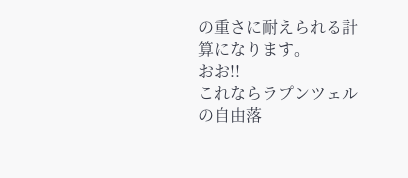の重さに耐えられる計算になります。
おお!!
これならラプンツェルの自由落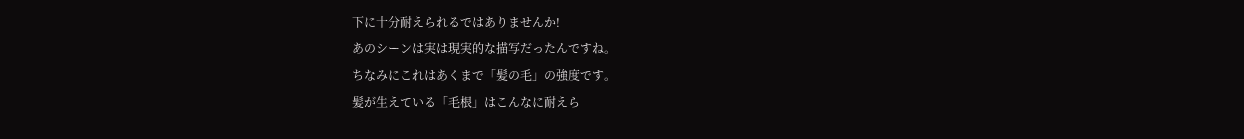下に十分耐えられるではありませんか!
あのシーンは実は現実的な描写だったんですね。
ちなみにこれはあくまで「髪の毛」の強度です。
髪が生えている「毛根」はこんなに耐えら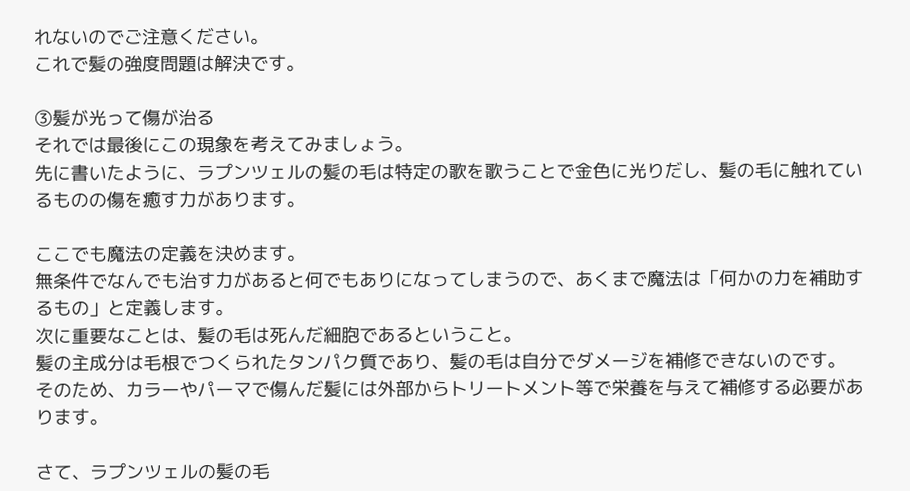れないのでご注意ください。
これで髪の強度問題は解決です。

③髪が光って傷が治る
それでは最後にこの現象を考えてみましょう。
先に書いたように、ラプンツェルの髪の毛は特定の歌を歌うことで金色に光りだし、髪の毛に触れているものの傷を癒す力があります。

ここでも魔法の定義を決めます。
無条件でなんでも治す力があると何でもありになってしまうので、あくまで魔法は「何かの力を補助するもの」と定義します。
次に重要なことは、髪の毛は死んだ細胞であるということ。
髪の主成分は毛根でつくられたタンパク質であり、髪の毛は自分でダメージを補修できないのです。
そのため、カラーやパーマで傷んだ髪には外部からトリートメント等で栄養を与えて補修する必要があります。

さて、ラプンツェルの髪の毛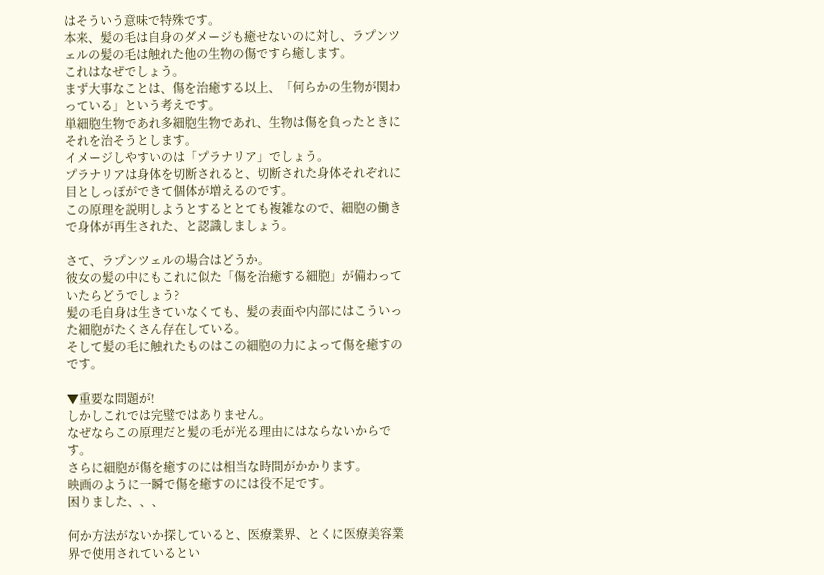はそういう意味で特殊です。
本来、髪の毛は自身のダメージも癒せないのに対し、ラプンツェルの髪の毛は触れた他の生物の傷ですら癒します。
これはなぜでしょう。
まず大事なことは、傷を治癒する以上、「何らかの生物が関わっている」という考えです。
単細胞生物であれ多細胞生物であれ、生物は傷を負ったときにそれを治そうとします。
イメージしやすいのは「プラナリア」でしょう。
プラナリアは身体を切断されると、切断された身体それぞれに目としっぽができて個体が増えるのです。
この原理を説明しようとするととても複雑なので、細胞の働きで身体が再生された、と認識しましょう。

さて、ラプンツェルの場合はどうか。
彼女の髪の中にもこれに似た「傷を治癒する細胞」が備わっていたらどうでしょう?
髪の毛自身は生きていなくても、髪の表面や内部にはこういった細胞がたくさん存在している。
そして髪の毛に触れたものはこの細胞の力によって傷を癒すのです。

▼重要な問題が!
しかしこれでは完璧ではありません。
なぜならこの原理だと髪の毛が光る理由にはならないからです。
さらに細胞が傷を癒すのには相当な時間がかかります。
映画のように一瞬で傷を癒すのには役不足です。
困りました、、、

何か方法がないか探していると、医療業界、とくに医療美容業界で使用されているとい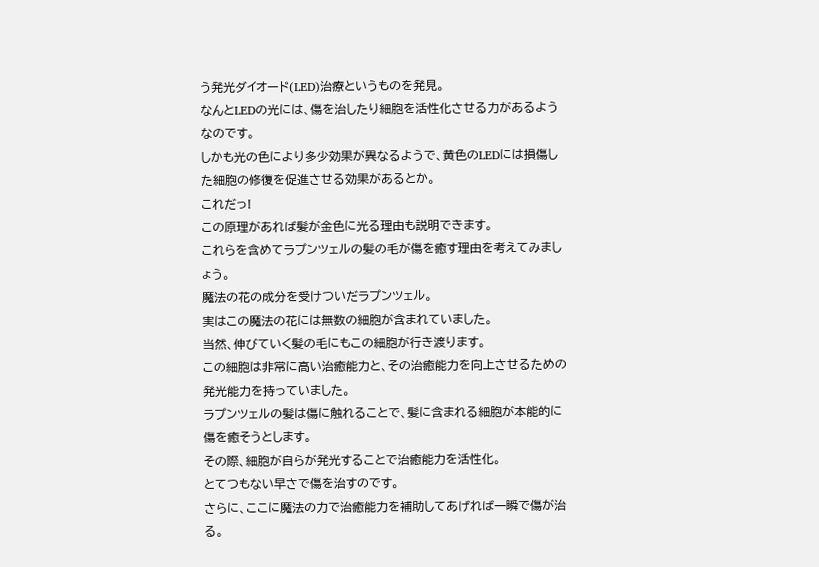う発光ダイオード(LED)治療というものを発見。
なんとLEDの光には、傷を治したり細胞を活性化させる力があるようなのです。
しかも光の色により多少効果が異なるようで、黄色のLEDには損傷した細胞の修復を促進させる効果があるとか。
これだっ!
この原理があれば髪が金色に光る理由も説明できます。
これらを含めてラプンツェルの髪の毛が傷を癒す理由を考えてみましょう。
魔法の花の成分を受けついだラプンツェル。
実はこの魔法の花には無数の細胞が含まれていました。
当然、伸びていく髪の毛にもこの細胞が行き渡ります。
この細胞は非常に高い治癒能力と、その治癒能力を向上させるための発光能力を持っていました。
ラプンツェルの髪は傷に触れることで、髪に含まれる細胞が本能的に傷を癒そうとします。
その際、細胞が自らが発光することで治癒能力を活性化。
とてつもない早さで傷を治すのです。
さらに、ここに魔法の力で治癒能力を補助してあげれば一瞬で傷が治る。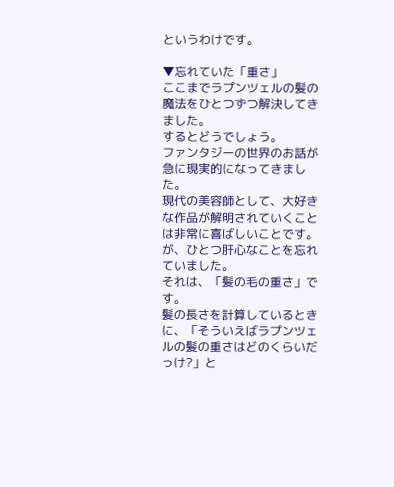というわけです。

▼忘れていた「重さ」
ここまでラプンツェルの髪の魔法をひとつずつ解決してきました。
するとどうでしょう。
ファンタジーの世界のお話が急に現実的になってきました。
現代の美容師として、大好きな作品が解明されていくことは非常に喜ばしいことです。
が、ひとつ肝心なことを忘れていました。
それは、「髪の毛の重さ」です。
髪の長さを計算しているときに、「そういえばラプンツェルの髪の重さはどのくらいだっけ?」と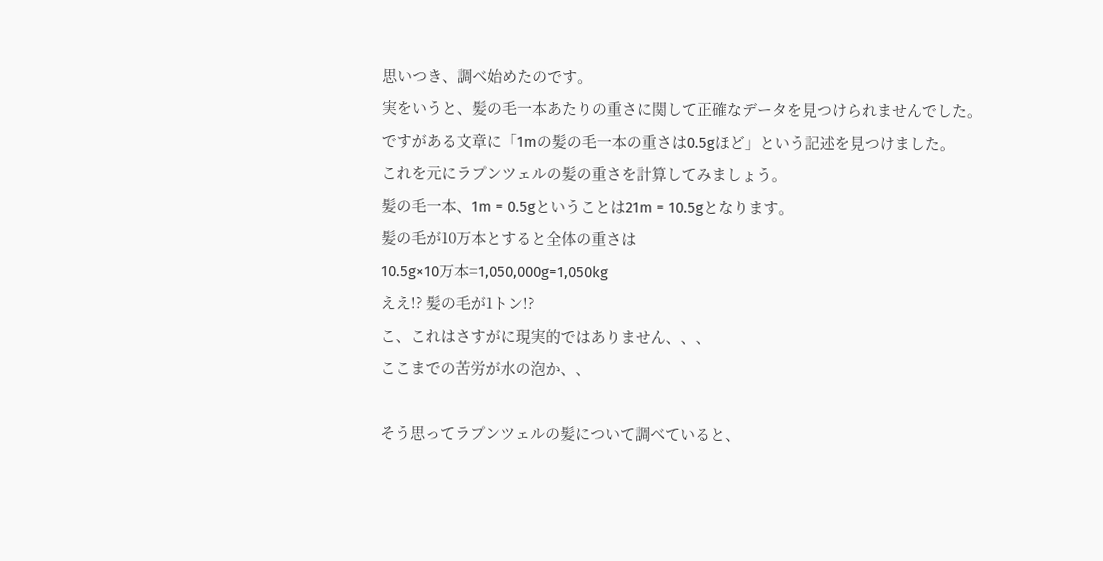思いつき、調べ始めたのです。
実をいうと、髪の毛一本あたりの重さに関して正確なデータを見つけられませんでした。
ですがある文章に「1mの髪の毛一本の重さは0.5gほど」という記述を見つけました。
これを元にラプンツェルの髪の重さを計算してみましょう。
髪の毛一本、1m = 0.5gということは21m = 10.5gとなります。
髪の毛が10万本とすると全体の重さは
10.5g×10万本=1,050,000g=1,050kg
ええ!? 髪の毛が1トン!?
こ、これはさすがに現実的ではありません、、、
ここまでの苦労が水の泡か、、

そう思ってラプンツェルの髪について調べていると、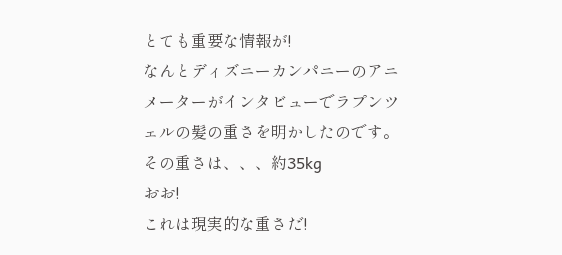とても重要な情報が!
なんとディズニーカンパニーのアニメーターがインタビューでラプンツェルの髪の重さを明かしたのです。
その重さは、、、約35kg
おお!
これは現実的な重さだ!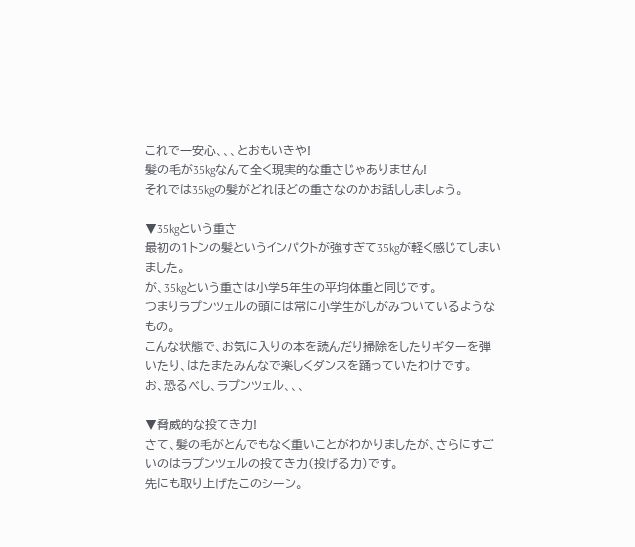これで一安心、、、とおもいきや!
髪の毛が35kgなんて全く現実的な重さじゃありません!
それでは35kgの髪がどれほどの重さなのかお話ししましょう。

▼35kgという重さ
最初の1トンの髪というインパクトが強すぎて35kgが軽く感じてしまいました。
が、35kgという重さは小学5年生の平均体重と同じです。
つまりラプンツェルの頭には常に小学生がしがみついているようなもの。
こんな状態で、お気に入りの本を読んだり掃除をしたりギターを弾いたり、はたまたみんなで楽しくダンスを踊っていたわけです。
お、恐るべし、ラプンツェル、、、

▼脅威的な投てき力!
さて、髪の毛がとんでもなく重いことがわかりましたが、さらにすごいのはラプンツェルの投てき力(投げる力)です。
先にも取り上げたこのシーン。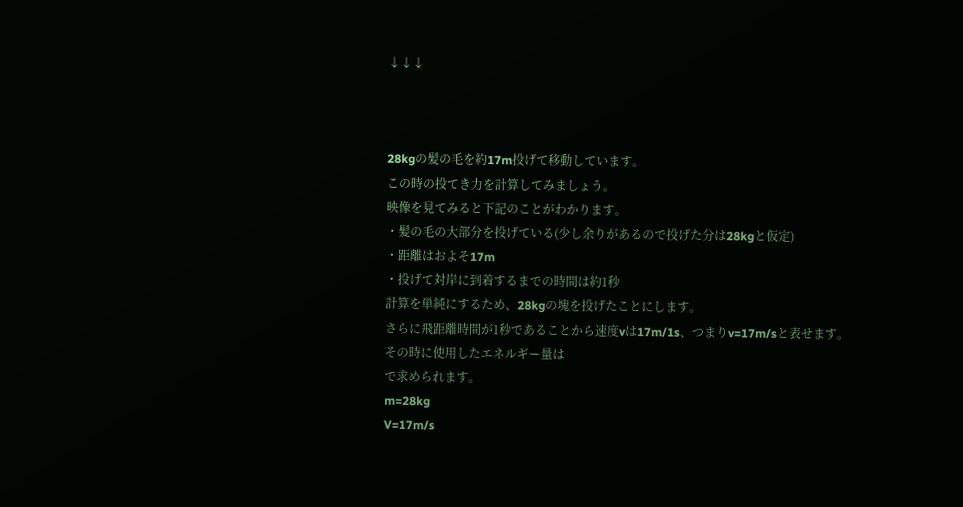↓↓↓



28kgの髪の毛を約17m投げて移動しています。
この時の投てき力を計算してみましょう。
映像を見てみると下記のことがわかります。
・髪の毛の大部分を投げている(少し余りがあるので投げた分は28kgと仮定)
・距離はおよそ17m
・投げて対岸に到着するまでの時間は約1秒
計算を単純にするため、28kgの塊を投げたことにします。
さらに飛距離時間が1秒であることから速度vは17m/1s、つまりv=17m/sと表せます。
その時に使用したエネルギー量は
で求められます。
m=28kg
V=17m/s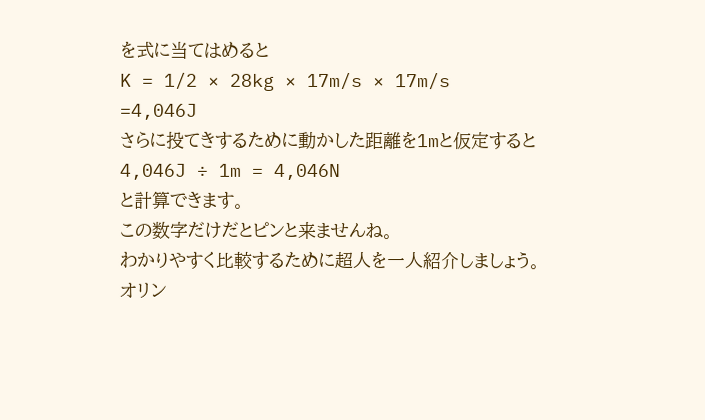を式に当てはめると
K = 1/2 × 28kg × 17m/s × 17m/s
=4,046J
さらに投てきするために動かした距離を1mと仮定すると
4,046J ÷ 1m = 4,046N
と計算できます。
この数字だけだとピンと来ませんね。
わかりやすく比較するために超人を一人紹介しましょう。
オリン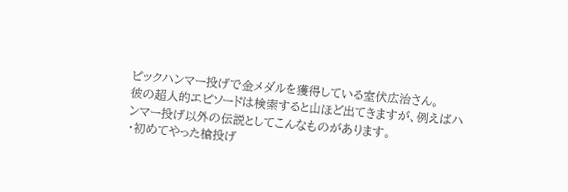ピックハンマー投げで金メダルを獲得している室伏広治さん。
彼の超人的エピソードは検索すると山ほど出てきますが、例えばハンマー投げ以外の伝説としてこんなものがあります。
・初めてやった槍投げ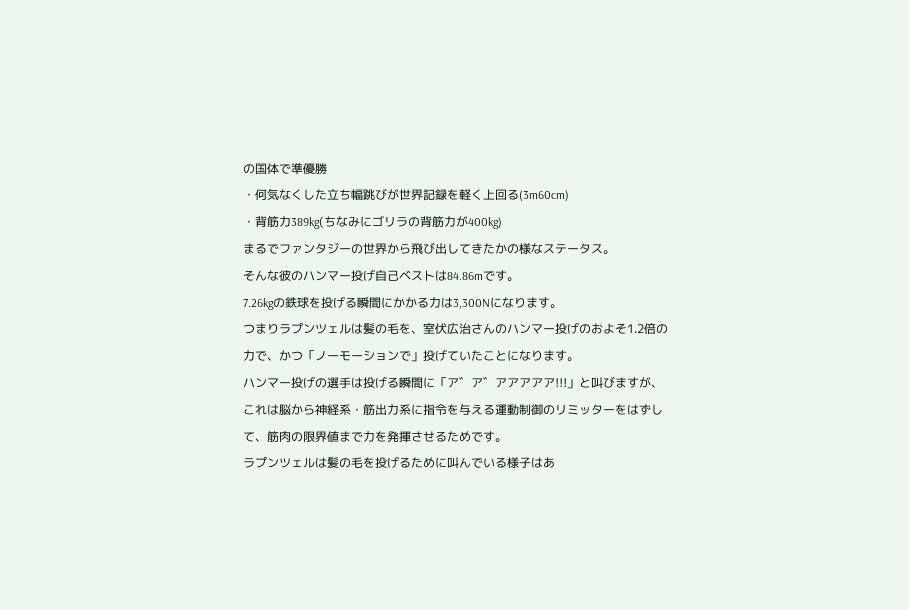の国体で準優勝
・何気なくした立ち幅跳びが世界記録を軽く上回る(3m60cm)
・背筋力389kg(ちなみにゴリラの背筋力が400kg)
まるでファンタジーの世界から飛び出してきたかの様なステータス。
そんな彼のハンマー投げ自己ベストは84.86mです。
7.26kgの鉄球を投げる瞬間にかかる力は3,300Nになります。
つまりラプンツェルは髪の毛を、室伏広治さんのハンマー投げのおよそ1.2倍の力で、かつ「ノーモーションで」投げていたことになります。
ハンマー投げの選手は投げる瞬間に「ア゛ア゛アアアアア!!!」と叫びますが、これは脳から神経系・筋出力系に指令を与える運動制御のリミッターをはずして、筋肉の限界値まで力を発揮させるためです。
ラプンツェルは髪の毛を投げるために叫んでいる様子はあ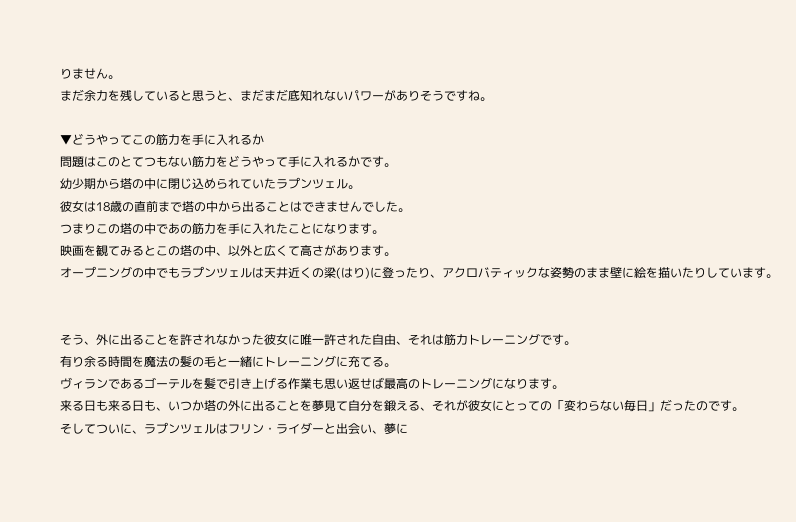りません。
まだ余力を残していると思うと、まだまだ底知れないパワーがありそうですね。

▼どうやってこの筋力を手に入れるか
問題はこのとてつもない筋力をどうやって手に入れるかです。
幼少期から塔の中に閉じ込められていたラプンツェル。
彼女は18歳の直前まで塔の中から出ることはできませんでした。
つまりこの塔の中であの筋力を手に入れたことになります。
映画を観てみるとこの塔の中、以外と広くて高さがあります。
オープニングの中でもラプンツェルは天井近くの梁(はり)に登ったり、アクロバティックな姿勢のまま壁に絵を描いたりしています。


そう、外に出ることを許されなかった彼女に唯一許された自由、それは筋力トレーニングです。
有り余る時間を魔法の髪の毛と一緒にトレーニングに充てる。
ヴィランであるゴーテルを髪で引き上げる作業も思い返せば最高のトレーニングになります。
来る日も来る日も、いつか塔の外に出ることを夢見て自分を鍛える、それが彼女にとっての「変わらない毎日」だったのです。
そしてついに、ラプンツェルはフリン・ライダーと出会い、夢に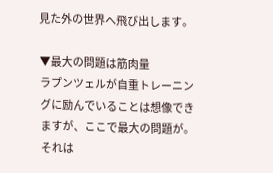見た外の世界へ飛び出します。

▼最大の問題は筋肉量
ラプンツェルが自重トレーニングに励んでいることは想像できますが、ここで最大の問題が。
それは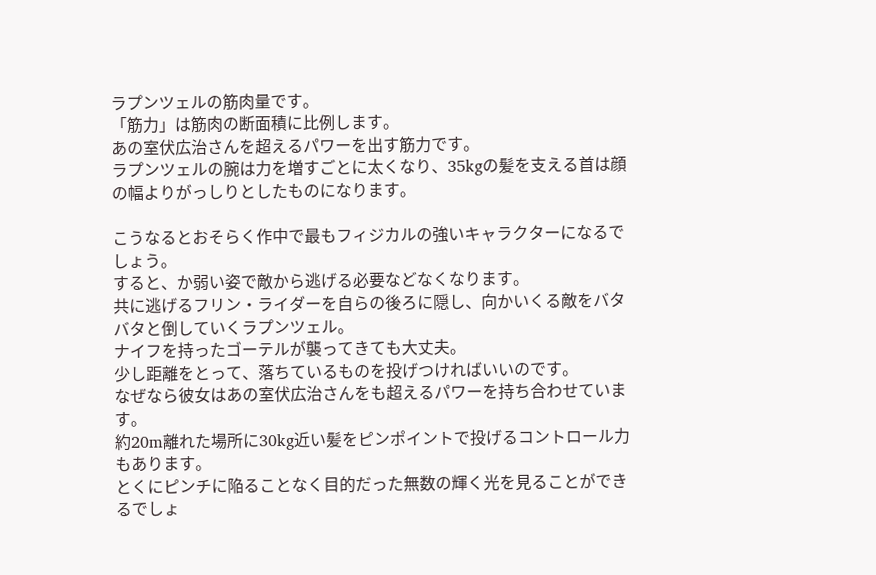ラプンツェルの筋肉量です。
「筋力」は筋肉の断面積に比例します。
あの室伏広治さんを超えるパワーを出す筋力です。
ラプンツェルの腕は力を増すごとに太くなり、35kgの髪を支える首は顔の幅よりがっしりとしたものになります。

こうなるとおそらく作中で最もフィジカルの強いキャラクターになるでしょう。
すると、か弱い姿で敵から逃げる必要などなくなります。
共に逃げるフリン・ライダーを自らの後ろに隠し、向かいくる敵をバタバタと倒していくラプンツェル。
ナイフを持ったゴーテルが襲ってきても大丈夫。
少し距離をとって、落ちているものを投げつければいいのです。
なぜなら彼女はあの室伏広治さんをも超えるパワーを持ち合わせています。
約20m離れた場所に30kg近い髪をピンポイントで投げるコントロール力もあります。
とくにピンチに陥ることなく目的だった無数の輝く光を見ることができるでしょ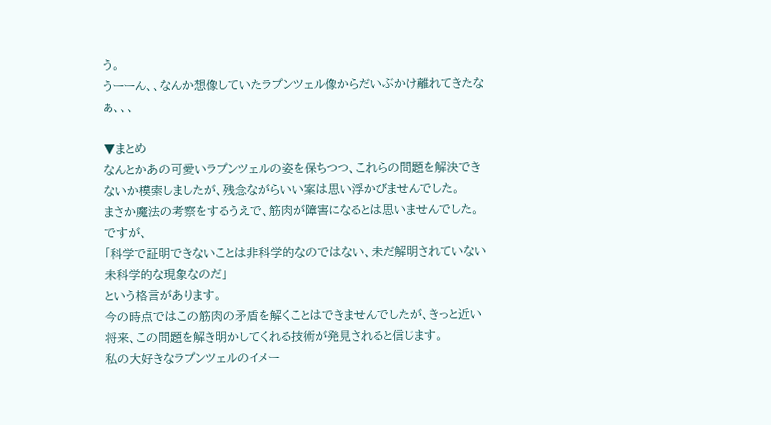う。
うーーん、、なんか想像していたラプンツェル像からだいぶかけ離れてきたなぁ、、、

▼まとめ
なんとかあの可愛いラプンツェルの姿を保ちつつ、これらの問題を解決できないか模索しましたが、残念ながらいい案は思い浮かびませんでした。
まさか魔法の考察をするうえで、筋肉が障害になるとは思いませんでした。
ですが、
「科学で証明できないことは非科学的なのではない、未だ解明されていない未科学的な現象なのだ」
という格言があります。
今の時点ではこの筋肉の矛盾を解くことはできませんでしたが、きっと近い将来、この問題を解き明かしてくれる技術が発見されると信じます。
私の大好きなラプンツェルのイメー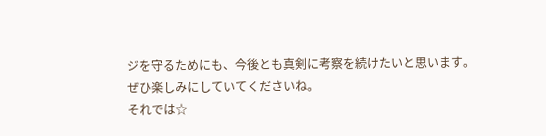ジを守るためにも、今後とも真剣に考察を続けたいと思います。
ぜひ楽しみにしていてくださいね。
それでは☆